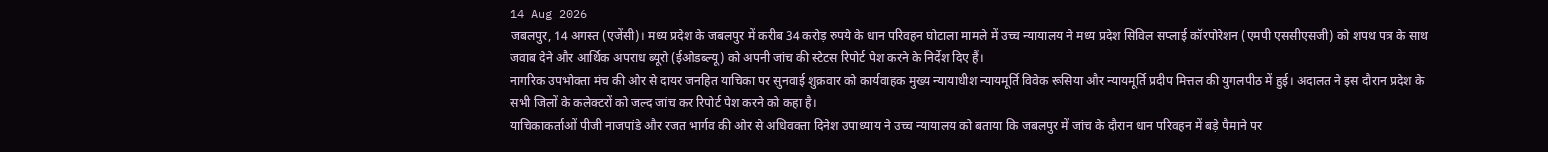14 Aug 2026
जबलपुर, 14 अगस्त (एजेंसी)। मध्य प्रदेश के जबलपुर में करीब 34 करोड़ रुपये के धान परिवहन घोटाला मामले में उच्च न्यायालय ने मध्य प्रदेश सिविल सप्लाई कॉरपोरेशन (एमपी एससीएसजी) को शपथ पत्र के साथ जवाब देने और आर्थिक अपराध ब्यूरो (ईओडब्ल्यू) को अपनी जांच की स्टेटस रिपोर्ट पेश करने के निर्देश दिए हैं।
नागरिक उपभोक्ता मंच की ओर से दायर जनहित याचिका पर सुनवाई शुक्रवार को कार्यवाहक मुख्य न्यायाधीश न्यायमूर्ति विवेक रूसिया और न्यायमूर्ति प्रदीप मित्तल की युगलपीठ में हुई। अदालत ने इस दौरान प्रदेश के सभी जिलों के कलेक्टरों को जल्द जांच कर रिपोर्ट पेश करने को कहा है।
याचिकाकर्ताओं पीजी नाजपांडे और रजत भार्गव की ओर से अधिवक्ता दिनेश उपाध्याय ने उच्च न्यायालय को बताया कि जबलपुर में जांच के दौरान धान परिवहन में बड़े पैमाने पर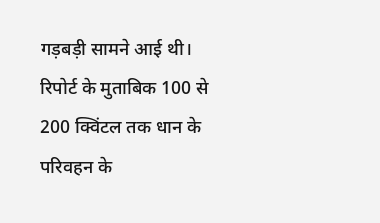गड़बड़ी सामने आई थी। रिपोर्ट के मुताबिक 100 से 200 क्विंटल तक धान के परिवहन के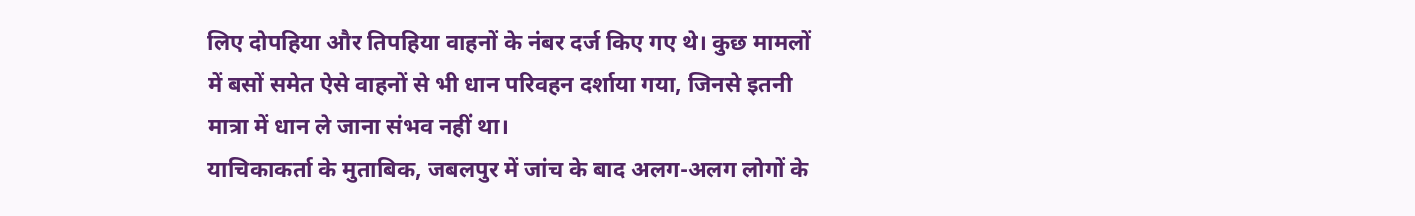लिए दोपहिया और तिपहिया वाहनों के नंबर दर्ज किए गए थे। कुछ मामलों में बसों समेत ऐसे वाहनों से भी धान परिवहन दर्शाया गया, जिनसे इतनी मात्रा में धान ले जाना संभव नहीं था।
याचिकाकर्ता के मुताबिक, जबलपुर में जांच के बाद अलग-अलग लोगों के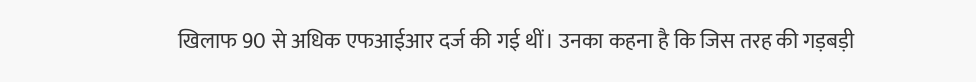खिलाफ 90 से अधिक एफआईआर दर्ज की गई थीं। उनका कहना है कि जिस तरह की गड़बड़ी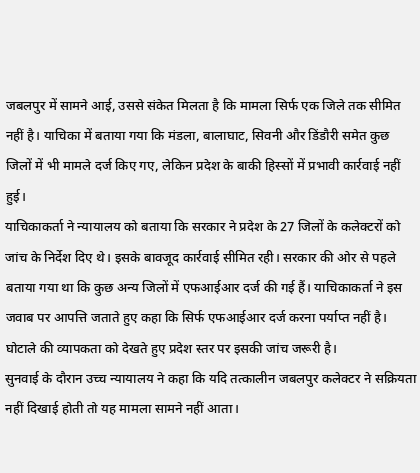जबलपुर में सामने आई, उससे संकेत मिलता है कि मामला सिर्फ एक जिले तक सीमित नहीं है। याचिका में बताया गया कि मंडला, बालाघाट, सिवनी और डिंडौरी समेत कुछ जिलों में भी मामले दर्ज किए गए, लेकिन प्रदेश के बाकी हिस्सों में प्रभावी कार्रवाई नहीं हुई।
याचिकाकर्ता ने न्यायालय को बताया कि सरकार ने प्रदेश के 27 जिलों के कलेक्टरों को जांच के निर्देश दिए थे। इसके बावजूद कार्रवाई सीमित रही। सरकार की ओर से पहले बताया गया था कि कुछ अन्य जिलों में एफआईआर दर्ज की गई हैं। याचिकाकर्ता ने इस जवाब पर आपत्ति जताते हुए कहा कि सिर्फ एफआईआर दर्ज करना पर्याप्त नहीं है। घोटाले की व्यापकता को देखते हुए प्रदेश स्तर पर इसकी जांच जरूरी है।
सुनवाई के दौरान उच्च न्यायालय ने कहा कि यदि तत्कालीन जबलपुर कलेक्टर ने सक्रियता नहीं दिखाई होती तो यह मामला सामने नहीं आता।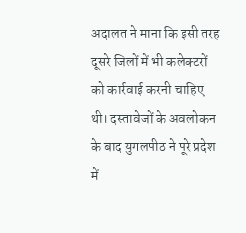अदालत ने माना कि इसी तरह दूसरे जिलों में भी कलेक्टरों को कार्रवाई करनी चाहिए थी। दस्तावेजों के अवलोकन के बाद युगलपीठ ने पूरे प्रदेश में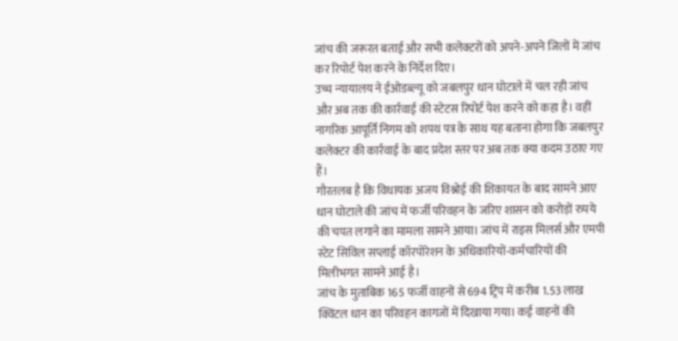जांच की जरूरत बताई और सभी कलेक्टरों को अपने-अपने जिलों में जांच कर रिपोर्ट पेश करने के निर्देश दिए।
उच्च न्यायालय ने ईओडब्ल्यू को जबलपुर धान घोटाले में चल रही जांच और अब तक की कार्रवाई की स्टेटस रिपोर्ट पेश करने को कहा है। वहीं नागरिक आपूर्ति निगम को शपथ पत्र के साथ यह बताना होगा कि जबलपुर कलेक्टर की कार्रवाई के बाद प्रदेश स्तर पर अब तक क्या कदम उठाए गए हैं।
गौरतलब है कि विधायक अजय विश्नोई की शिकायत के बाद सामने आए धान घोटाले की जांच में फर्जी परिवहन के जरिए शासन को करोड़ों रुपये की चपत लगाने का मामला सामने आया। जांच में राइस मिलर्स और एमपी स्टेट सिविल सप्लाई कॉरपोरेशन के अधिकारियों-कर्मचारियों की मिलीभगत सामने आई है।
जांच के मुताबिक 165 फर्जी वाहनों से 694 ट्रिप में करीब 1.53 लाख क्विंटल धान का परिवहन कागजों में दिखाया गया। कई वाहनों की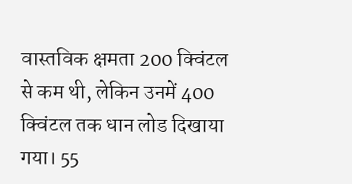वास्तविक क्षमता 200 क्विंटल से कम थी, लेकिन उनमें 400 क्विंटल तक धान लोड दिखाया गया। 55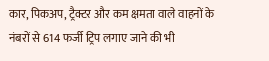कार, पिकअप, ट्रैक्टर और कम क्षमता वाले वाहनों के नंबरों से 614 फर्जी ट्रिप लगाए जाने की भी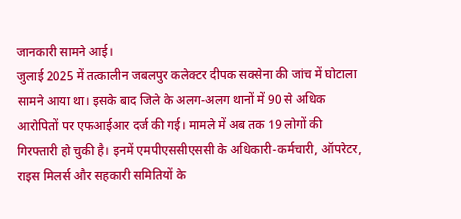जानकारी सामने आई।
जुलाई 2025 में तत्कालीन जबलपुर कलेक्टर दीपक सक्सेना की जांच में घोटाला सामने आया था। इसके बाद जिले के अलग-अलग थानों में 90 से अधिक आरोपितों पर एफआईआर दर्ज की गई। मामले में अब तक 19 लोगों की गिरफ्तारी हो चुकी है। इनमें एमपीएससीएससी के अधिकारी-कर्मचारी, ऑपरेटर, राइस मिलर्स और सहकारी समितियों के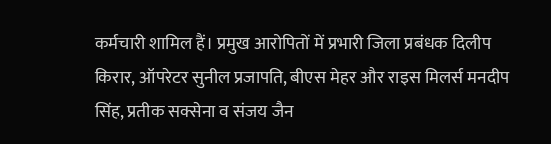कर्मचारी शामिल हैं। प्रमुख आरोपितों में प्रभारी जिला प्रबंधक दिलीप किरार, ऑपरेटर सुनील प्रजापति, बीएस मेहर और राइस मिलर्स मनदीप सिंह, प्रतीक सक्सेना व संजय जैन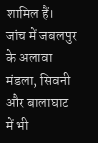शामिल हैं।
जांच में जबलपुर के अलावा मंडला, सिवनी और बालाघाट में भी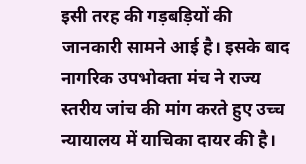इसी तरह की गड़बड़ियों की जानकारी सामने आई है। इसके बाद नागरिक उपभोक्ता मंच ने राज्य स्तरीय जांच की मांग करते हुए उच्च न्यायालय में याचिका दायर की है।